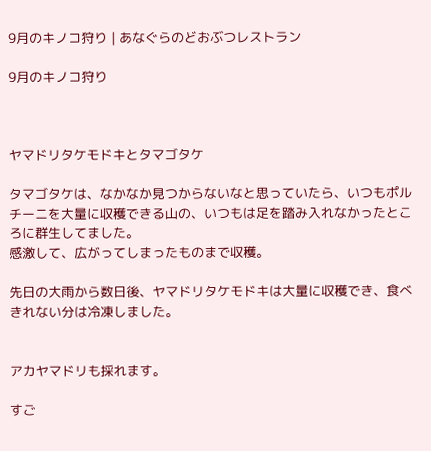9月のキノコ狩り | あなぐらのどおぶつレストラン

9月のキノコ狩り



ヤマドリタケモドキとタマゴタケ

タマゴタケは、なかなか見つからないなと思っていたら、いつもポルチーニを大量に収穫できる山の、いつもは足を踏み入れなかったところに群生してました。
感激して、広がってしまったものまで収穫。

先日の大雨から数日後、ヤマドリタケモドキは大量に収穫でき、食べきれない分は冷凍しました。


アカヤマドリも採れます。

すご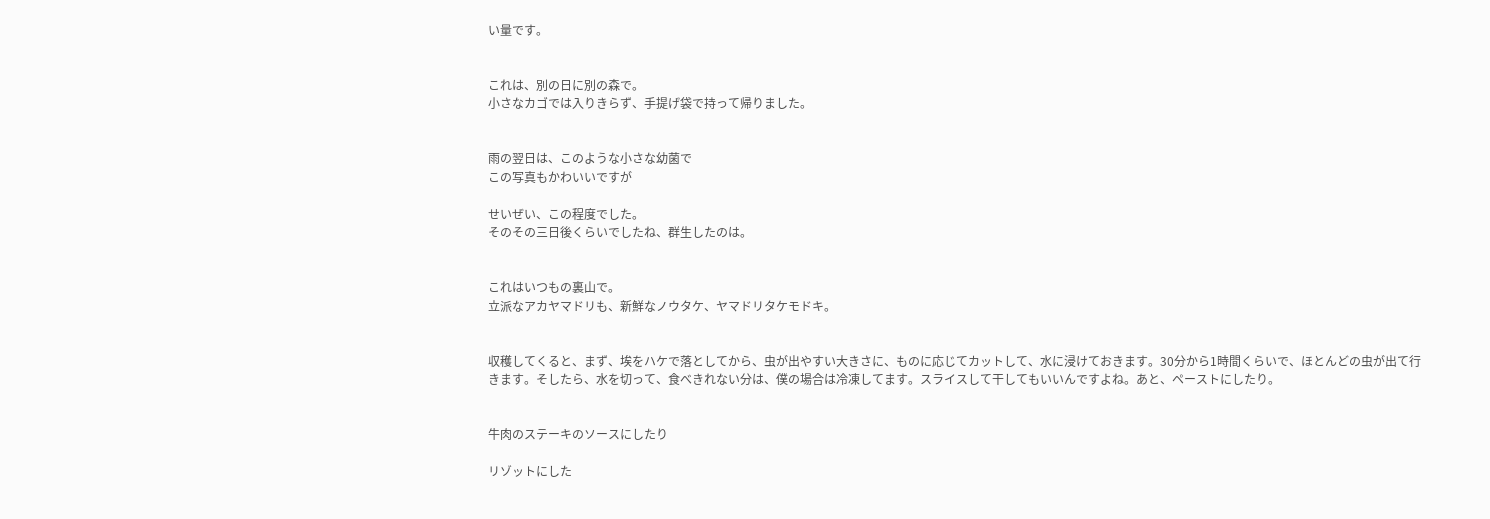い量です。


これは、別の日に別の森で。
小さなカゴでは入りきらず、手提げ袋で持って帰りました。


雨の翌日は、このような小さな幼菌で
この写真もかわいいですが

せいぜい、この程度でした。
そのその三日後くらいでしたね、群生したのは。


これはいつもの裏山で。
立派なアカヤマドリも、新鮮なノウタケ、ヤマドリタケモドキ。


収穫してくると、まず、埃をハケで落としてから、虫が出やすい大きさに、ものに応じてカットして、水に浸けておきます。30分から1時間くらいで、ほとんどの虫が出て行きます。そしたら、水を切って、食べきれない分は、僕の場合は冷凍してます。スライスして干してもいいんですよね。あと、ペーストにしたり。


牛肉のステーキのソースにしたり

リゾットにした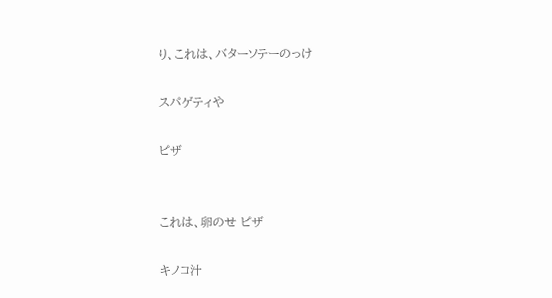り、これは、バターソテーのっけ

スパゲティや

ピザ


これは、卵のせ ピザ

キノコ汁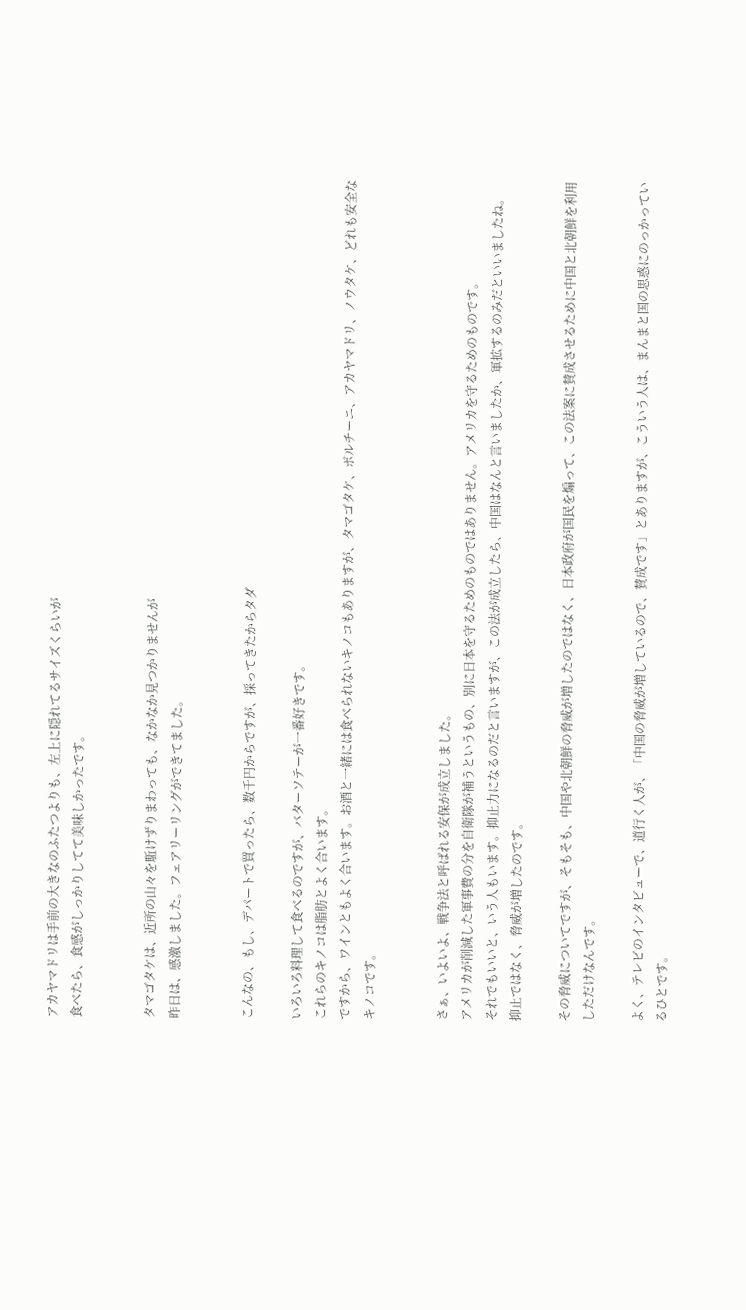アカヤマドリは手前の大きなのふたつよりも、左上に隠れてるサイズくらいが
食べたら、食感がしっかりしてて美味しかったです。


タマゴタケは、近所の山々を駈けずりまわっても、なかなか見つかりませんが
昨日は、感激しました。フェアリーリングができてました。


こんなの、もし、デパートで買ったら、数千円からですが、採ってきたからタダ

いろいろ料理して食べるのですが、バターソテーが一番好きです。
これらのキノコは脂肪とよく合います。
ですから、ワインともよく合います。お酒と一緒には食べられないキノコもありますが、タマゴタケ、ポルチーニ、アカヤマドリ、ノウタケ、どれも安全なキノコです。


さぁ、いよいよ、戦争法と呼ばれる安保が成立しました。
アメリカが削減した軍事費の分を自衛隊が補うというもの、別に日本を守るためのものではありません。アメリカを守るためのものです。
それでもいいと、いう人もいます。抑止力になるのだと言いますが、この法が成立したら、中国はなんと言いましたか、軍拡するのみだといいましたね。
抑止ではなく、脅威が増したのです。

その脅威についてですが、そもそも、中国や北朝鮮の脅威が増したのではなく、日本政府が国民を煽って、この法案に賛成させるために中国と北朝鮮を利用しただけなんです。

よく、テレビのインタビューで、道行く人が、「中国の脅威が増しているので、賛成です」とありますが、こういう人は、まんまと国の思惑にのっかっているひとです。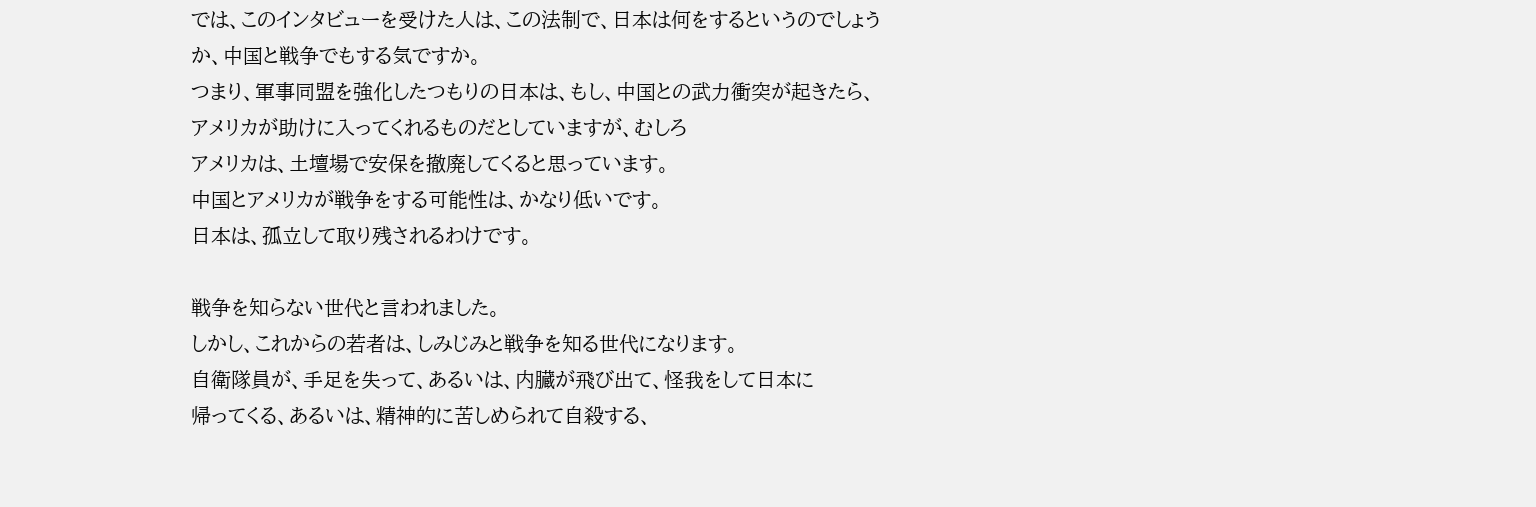では、このインタビューを受けた人は、この法制で、日本は何をするというのでしょうか、中国と戦争でもする気ですか。
つまり、軍事同盟を強化したつもりの日本は、もし、中国との武力衝突が起きたら、アメリカが助けに入ってくれるものだとしていますが、むしろ
アメリカは、土壇場で安保を撤廃してくると思っています。
中国とアメリカが戦争をする可能性は、かなり低いです。
日本は、孤立して取り残されるわけです。

戦争を知らない世代と言われました。
しかし、これからの若者は、しみじみと戦争を知る世代になります。
自衛隊員が、手足を失って、あるいは、内臓が飛び出て、怪我をして日本に
帰ってくる、あるいは、精神的に苦しめられて自殺する、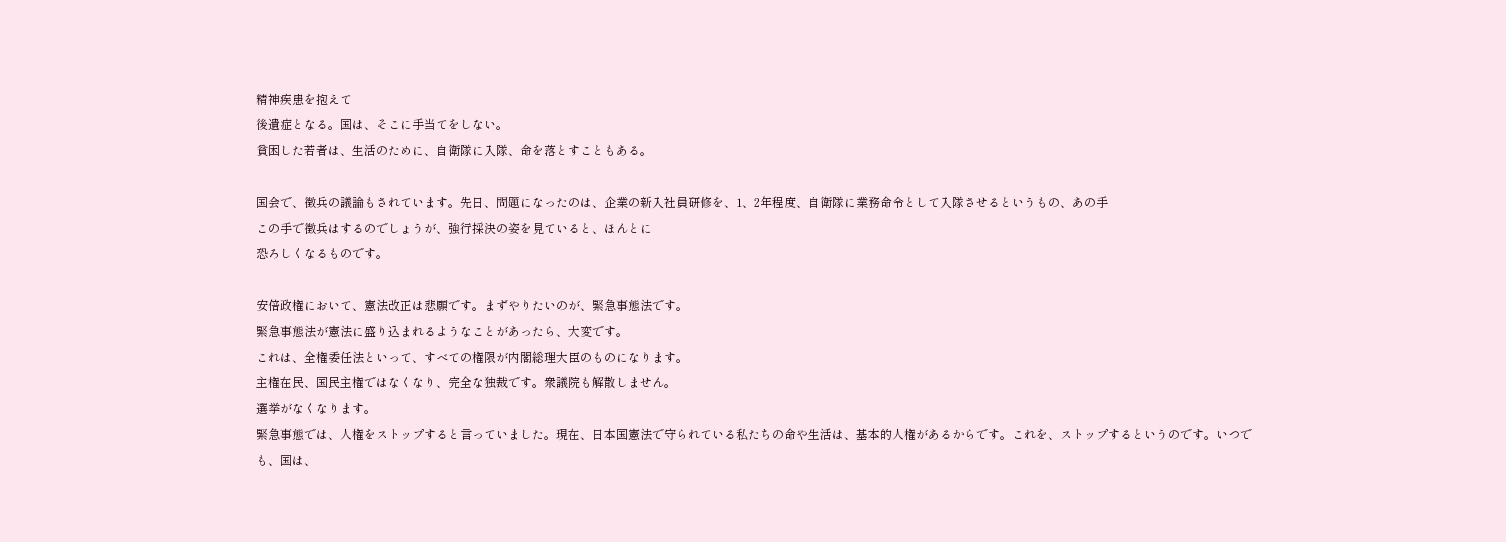精神疾患を抱えて
後遺症となる。国は、そこに手当てをしない。
貧困した若者は、生活のために、自衛隊に入隊、命を落とすこともある。

国会で、徴兵の議論もされています。先日、問題になったのは、企業の新入社員研修を、1、2年程度、自衛隊に業務命令として入隊させるというもの、あの手
この手で徴兵はするのでしょうが、強行採決の姿を見ていると、ほんとに
恐ろしくなるものです。

安倍政権において、憲法改正は悲願です。まずやりたいのが、緊急事態法です。
緊急事態法が憲法に盛り込まれるようなことがあったら、大変です。
これは、全権委任法といって、すべての権限が内閣総理大臣のものになります。
主権在民、国民主権ではなくなり、完全な独裁です。衆議院も解散しません。
選挙がなくなります。
緊急事態では、人権をストップすると言っていました。現在、日本国憲法で守られている私たちの命や生活は、基本的人権があるからです。これを、ストップするというのです。いつでも、国は、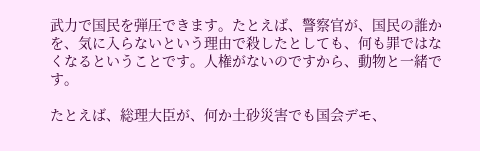武力で国民を弾圧できます。たとえば、警察官が、国民の誰かを、気に入らないという理由で殺したとしても、何も罪ではなくなるということです。人権がないのですから、動物と一緒です。

たとえば、総理大臣が、何か土砂災害でも国会デモ、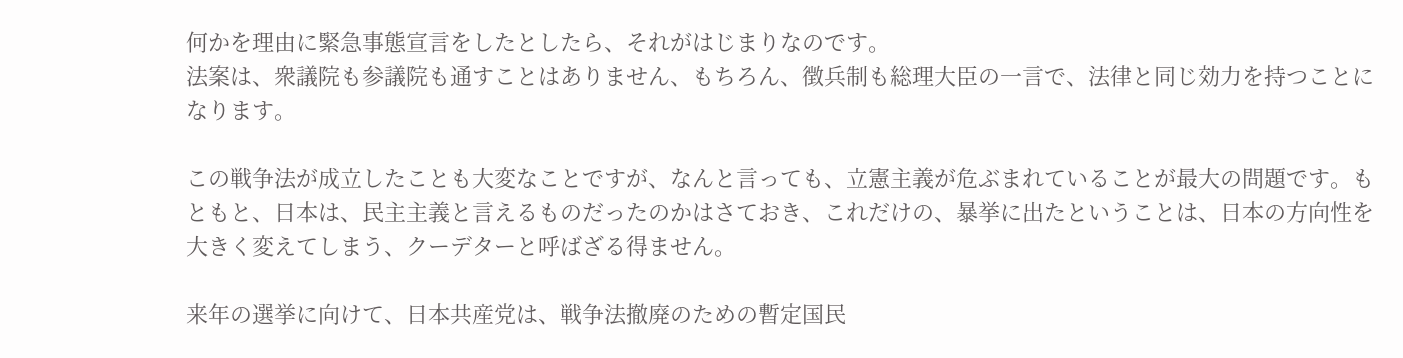何かを理由に緊急事態宣言をしたとしたら、それがはじまりなのです。
法案は、衆議院も参議院も通すことはありません、もちろん、徴兵制も総理大臣の一言で、法律と同じ効力を持つことになります。

この戦争法が成立したことも大変なことですが、なんと言っても、立憲主義が危ぶまれていることが最大の問題です。もともと、日本は、民主主義と言えるものだったのかはさておき、これだけの、暴挙に出たということは、日本の方向性を大きく変えてしまう、クーデターと呼ばざる得ません。

来年の選挙に向けて、日本共産党は、戦争法撤廃のための暫定国民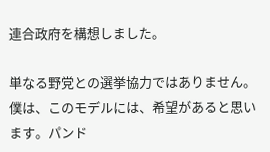連合政府を構想しました。

単なる野党との選挙協力ではありません。僕は、このモデルには、希望があると思います。パンド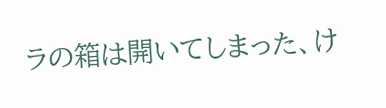ラの箱は開いてしまった、け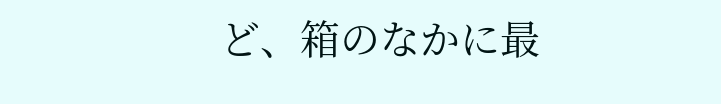ど、箱のなかに最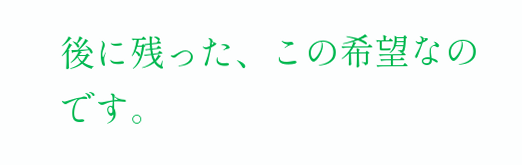後に残った、この希望なのです。